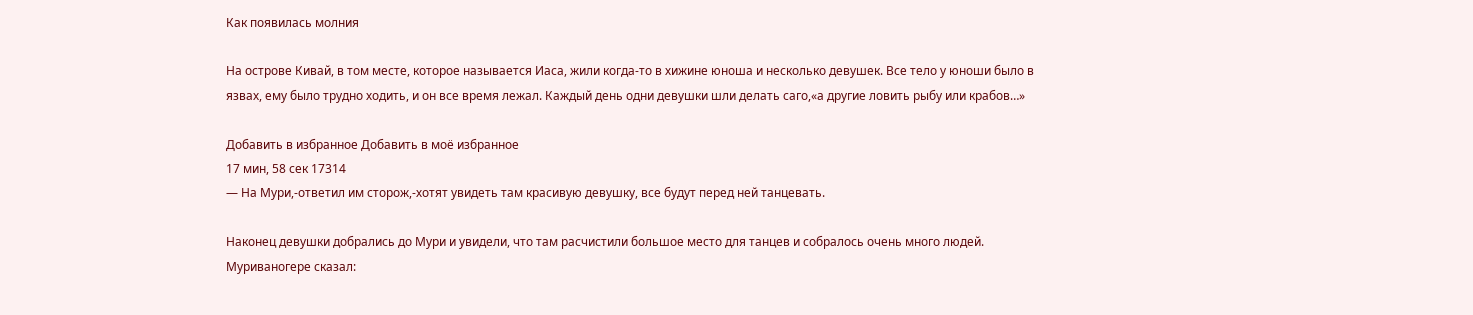Как появилась молния

На острове Кивай, в том месте, которое называется Иаса, жили когда-то в хижине юноша и несколько девушек. Все тело у юноши было в язвах, ему было трудно ходить, и он все время лежал. Каждый день одни девушки шли делать саго,«а другие ловить рыбу или крабов…»

Добавить в избранное Добавить в моё избранное
17 мин, 58 сек 17314
— На Мури,-ответил им сторож,-хотят увидеть там красивую девушку, все будут перед ней танцевать.

Наконец девушки добрались до Мури и увидели, что там расчистили большое место для танцев и собралось очень много людей. Муриваногере сказал: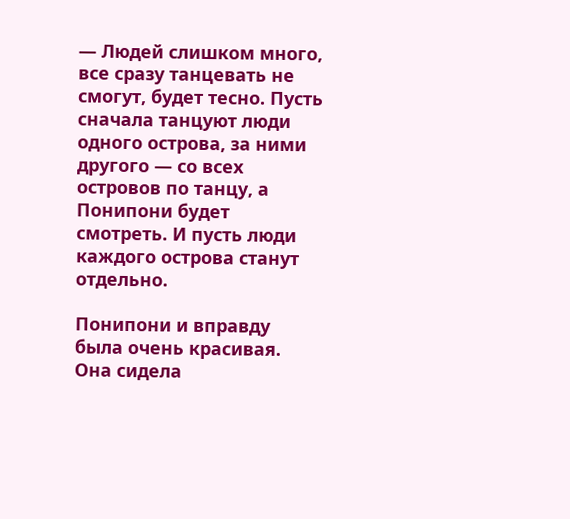— Людей слишком много, все сразу танцевать не смогут, будет тесно. Пусть сначала танцуют люди одного острова, за ними другого — со всех островов по танцу, а Понипони будет смотреть. И пусть люди каждого острова станут отдельно.

Понипони и вправду была очень красивая. Она сидела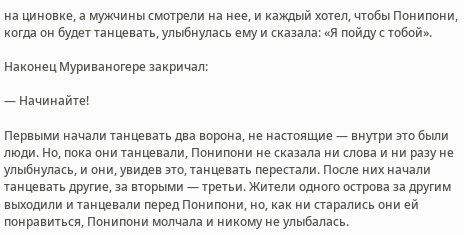на циновке, а мужчины смотрели на нее, и каждый хотел, чтобы Понипони, когда он будет танцевать, улыбнулась ему и сказала: «Я пойду с тобой».

Наконец Муриваногере закричал:

— Начинайте!

Первыми начали танцевать два ворона, не настоящие — внутри это были люди. Но, пока они танцевали, Понипони не сказала ни слова и ни разу не улыбнулась, и они, увидев это, танцевать перестали. После них начали танцевать другие, за вторыми — третьи. Жители одного острова за другим выходили и танцевали перед Понипони, но, как ни старались они ей понравиться, Понипони молчала и никому не улыбалась.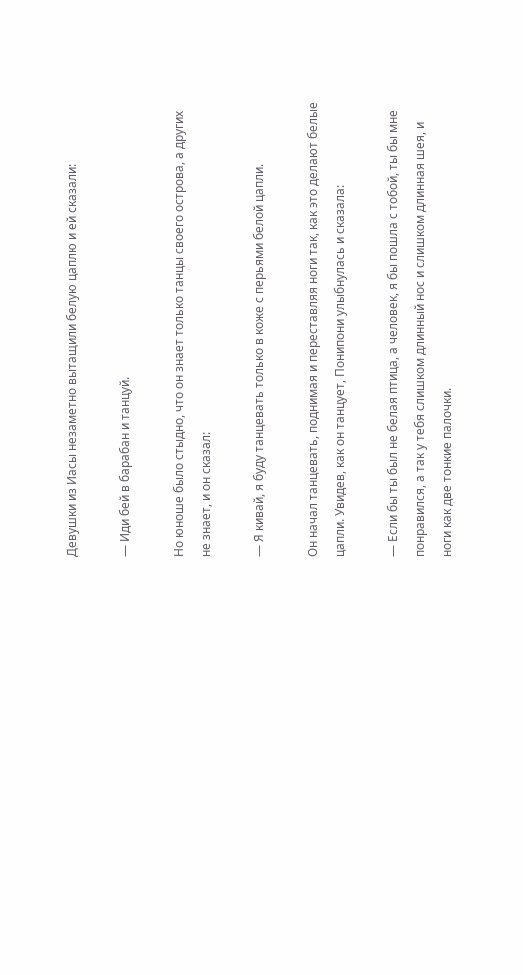Девушки из Иасы незаметно вытащили белую цаплю и ей сказали:

— Иди бей в барабан и танцуй.

Но юноше было стыдно, что он знает только танцы своего острова, а других не знает, и он сказал:

— Я кивай, я буду танцевать только в коже с перьями белой цапли.

Он начал танцевать, поднимая и переставляя ноги так, как это делают белые цапли. Увидев, как он танцует, Понипони улыбнулась и сказала:

— Если бы ты был не белая птица, а человек, я бы пошла с тобой, ты бы мне понравился, а так у тебя слишком длинный нос и слишком длинная шея, и ноги как две тонкие палочки.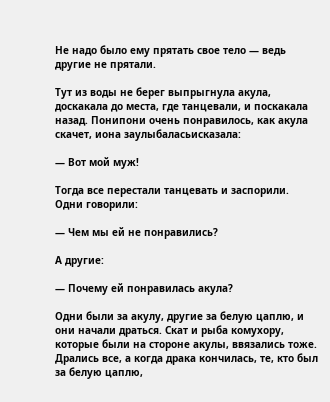Не надо было ему прятать свое тело — ведь другие не прятали.

Тут из воды не берег выпрыгнула акула, доскакала до места, где танцевали, и поскакала назад. Понипони очень понравилось, как акула скачет, иона заулыбаласьисказала:

— Вот мой муж!

Тогда все перестали танцевать и заспорили. Одни говорили:

— Чем мы ей не понравились?

А другие:

— Почему ей понравилась акула?

Одни были за акулу, другие за белую цаплю, и они начали драться. Скат и рыба комухору, которые были на стороне акулы, ввязались тоже. Дрались все, а когда драка кончилась, те, кто был за белую цаплю,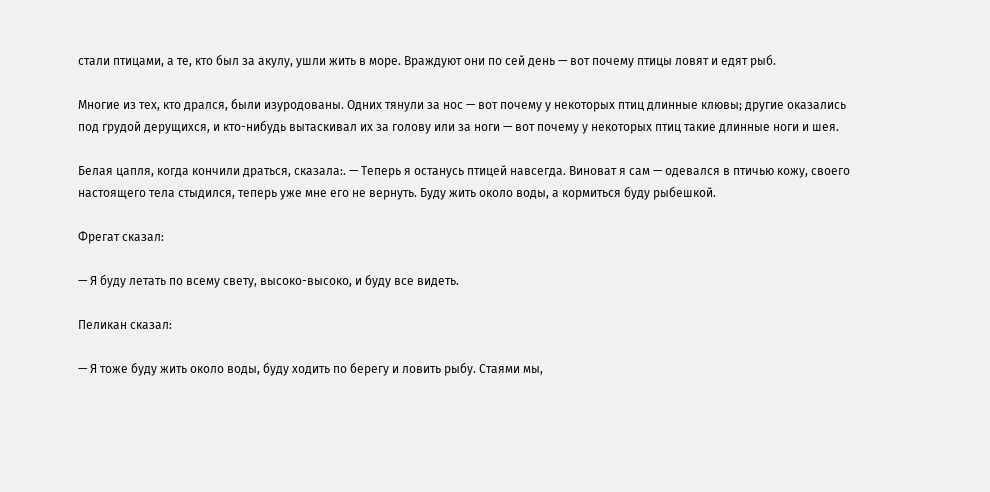стали птицами, а те, кто был за акулу, ушли жить в море. Враждуют они по сей день — вот почему птицы ловят и едят рыб.

Многие из тех, кто дрался, были изуродованы. Одних тянули за нос — вот почему у некоторых птиц длинные клювы; другие оказались под грудой дерущихся, и кто-нибудь вытаскивал их за голову или за ноги — вот почему у некоторых птиц такие длинные ноги и шея.

Белая цапля, когда кончили драться, сказала:. — Теперь я останусь птицей навсегда. Виноват я сам — одевался в птичью кожу, своего настоящего тела стыдился, теперь уже мне его не вернуть. Буду жить около воды, а кормиться буду рыбешкой.

Фрегат сказал:

— Я буду летать по всему свету, высоко-высоко, и буду все видеть.

Пеликан сказал:

— Я тоже буду жить около воды, буду ходить по берегу и ловить рыбу. Стаями мы,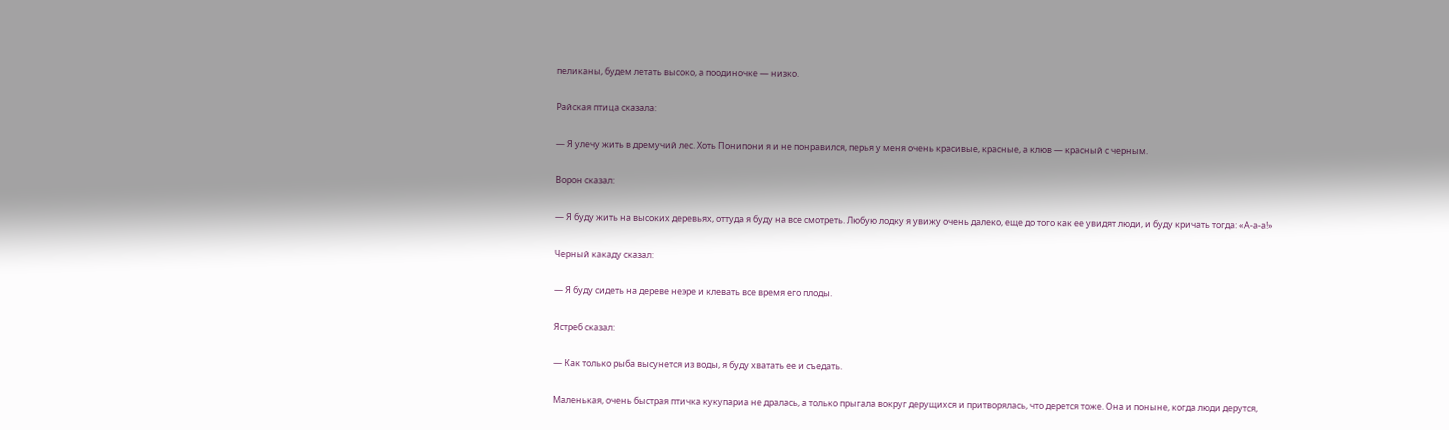пеликаны, будем летать высоко, а поодиночке — низко.

Райская птица сказала:

— Я улечу жить в дремучий лес. Хоть Понипони я и не понравился, перья у меня очень красивые, красные, а клюв — красный с черным.

Ворон сказал:

— Я буду жить на высоких деревьях, оттуда я буду на все смотреть. Любую лодку я увижу очень далеко, еще до того как ее увидят люди, и буду кричать тогда: «А-а-а!»

Черный какаду сказал:

— Я буду сидеть на дереве неэре и клевать все время его плоды.

Ястреб сказал:

— Как только рыба высунется из воды, я буду хватать ее и съедать.

Маленькая, очень быстрая птичка кукупариа не дралась, а только прыгала вокруг дерущихся и притворялась, что дерется тоже. Она и поныне, когда люди дерутся,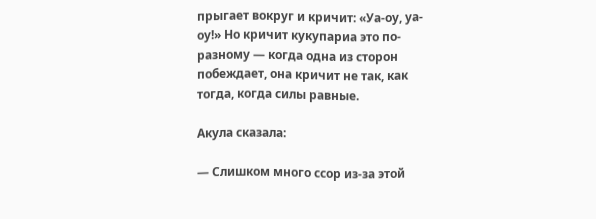прыгает вокруг и кричит: «Уа-оу, уа-оу!» Но кричит кукупариа это по-разному — когда одна из сторон побеждает, она кричит не так, как тогда, когда силы равные.

Акула сказала:

— Слишком много ссор из-за этой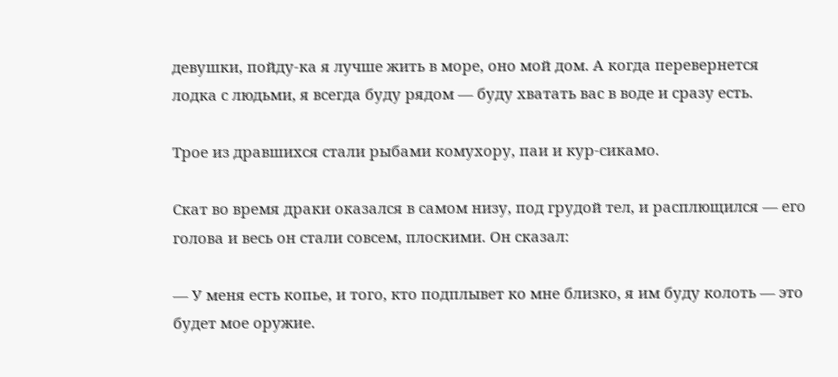девушки, пойду-ка я лучше жить в море, оно мой дом. А когда перевернется лодка с людьми, я всегда буду рядом — буду хватать вас в воде и сразу есть.

Трое из дравшихся стали рыбами комухору, паи и кур-сикамо.

Скат во время драки оказался в самом низу, под грудой тел, и расплющился — его голова и весь он стали совсем, плоскими. Он сказал:

— У меня есть копье, и того, кто подплывет ко мне близко, я им буду колоть — это будет мое оружие.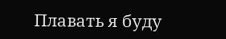Плавать я буду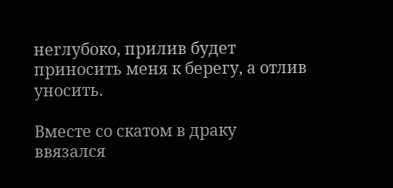неглубоко, прилив будет приносить меня к берегу, а отлив уносить.

Вместе со скатом в драку ввязался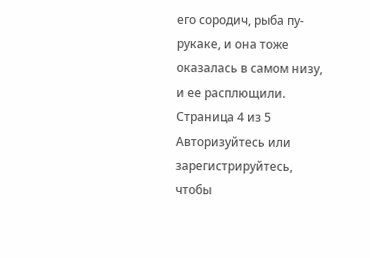его сородич, рыба пу-рукаке, и она тоже оказалась в самом низу, и ее расплющили.
Страница 4 из 5
Авторизуйтесь или зарегистрируйтесь, чтобы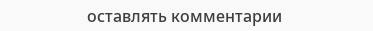оставлять комментарии